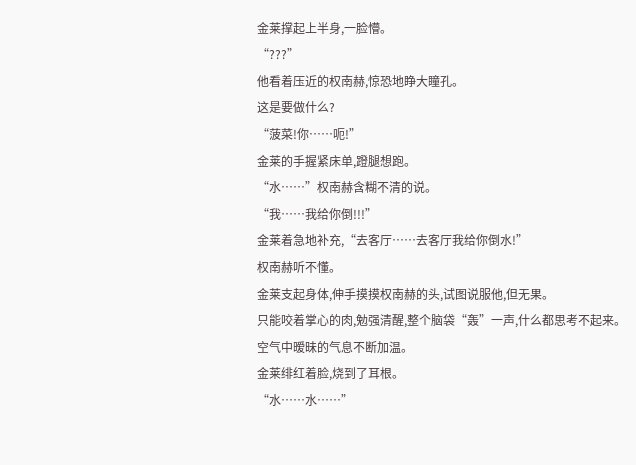金莱撑起上半身,一脸懵。
“???”
他看着压近的权南赫,惊恐地睁大瞳孔。
这是要做什么?
“菠菜!你……呃!”
金莱的手握紧床单,蹬腿想跑。
“水……”权南赫含糊不清的说。
“我……我给你倒!!!”
金莱着急地补充,“去客厅……去客厅我给你倒水!”
权南赫听不懂。
金莱支起身体,伸手摸摸权南赫的头,试图说服他,但无果。
只能咬着掌心的肉,勉强清醒,整个脑袋“轰”一声,什么都思考不起来。
空气中暧昧的气息不断加温。
金莱绯红着脸,烧到了耳根。
“水……水……”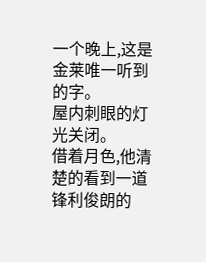一个晚上,这是金莱唯一听到的字。
屋内刺眼的灯光关闭。
借着月色,他清楚的看到一道锋利俊朗的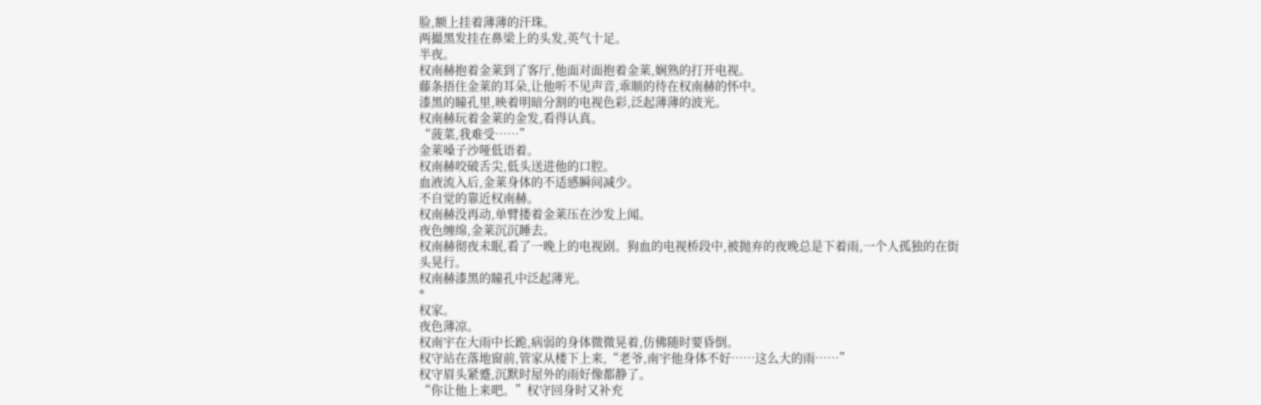脸,额上挂着薄薄的汗珠。
两撮黑发挂在鼻梁上的头发,英气十足。
半夜。
权南赫抱着金莱到了客厅,他面对面抱着金莱,娴熟的打开电视。
藤条捂住金莱的耳朵,让他听不见声音,乖顺的待在权南赫的怀中。
漆黑的瞳孔里,映着明暗分割的电视色彩,泛起薄薄的波光。
权南赫玩着金莱的金发,看得认真。
“菠菜,我难受……”
金莱嗓子沙哑低语着。
权南赫咬破舌尖,低头送进他的口腔。
血液流入后,金莱身体的不适感瞬间减少。
不自觉的靠近权南赫。
权南赫没再动,单臂搂着金莱压在沙发上闻。
夜色缠绵,金莱沉沉睡去。
权南赫彻夜未眠,看了一晚上的电视剧。狗血的电视桥段中,被抛弃的夜晚总是下着雨,一个人孤独的在街头晃行。
权南赫漆黑的瞳孔中泛起薄光。
*
权家。
夜色薄凉。
权南宇在大雨中长跪,病弱的身体微微晃着,仿佛随时要昏倒。
权守站在落地窗前,管家从楼下上来,“老爷,南宇他身体不好……这么大的雨……”
权守眉头紧蹙,沉默时屋外的雨好像都静了。
“你让他上来吧。”权守回身时又补充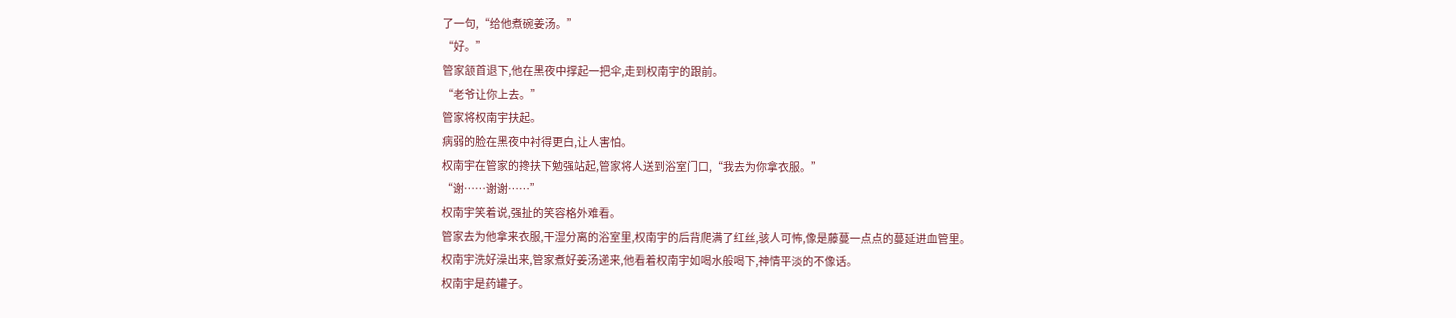了一句,“给他煮碗姜汤。”
“好。”
管家颔首退下,他在黑夜中撑起一把伞,走到权南宇的跟前。
“老爷让你上去。”
管家将权南宇扶起。
病弱的脸在黑夜中衬得更白,让人害怕。
权南宇在管家的搀扶下勉强站起,管家将人送到浴室门口,“我去为你拿衣服。”
“谢……谢谢……”
权南宇笑着说,强扯的笑容格外难看。
管家去为他拿来衣服,干湿分离的浴室里,权南宇的后背爬满了红丝,骇人可怖,像是藤蔓一点点的蔓延进血管里。
权南宇洗好澡出来,管家煮好姜汤递来,他看着权南宇如喝水般喝下,神情平淡的不像话。
权南宇是药罐子。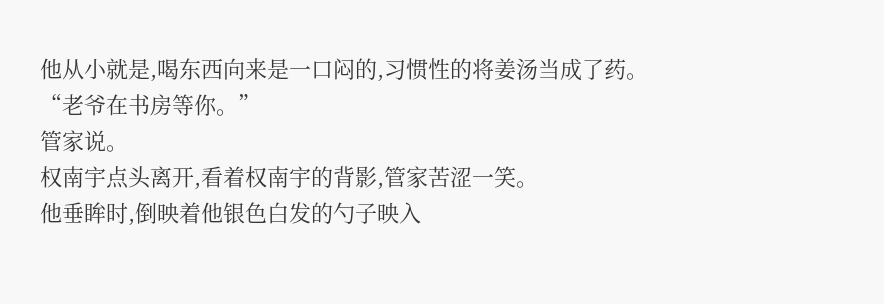他从小就是,喝东西向来是一口闷的,习惯性的将姜汤当成了药。
“老爷在书房等你。”
管家说。
权南宇点头离开,看着权南宇的背影,管家苦涩一笑。
他垂眸时,倒映着他银色白发的勺子映入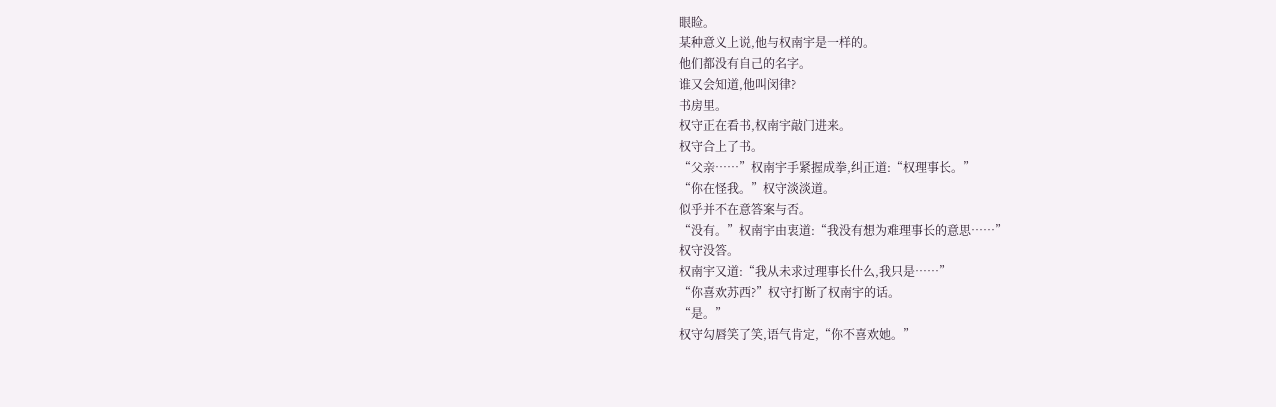眼睑。
某种意义上说,他与权南宇是一样的。
他们都没有自己的名字。
谁又会知道,他叫闵律?
书房里。
权守正在看书,权南宇敲门进来。
权守合上了书。
“父亲……”权南宇手紧握成拳,纠正道:“权理事长。”
“你在怪我。”权守淡淡道。
似乎并不在意答案与否。
“没有。”权南宇由衷道:“我没有想为难理事长的意思……”
权守没答。
权南宇又道:“我从未求过理事长什么,我只是……”
“你喜欢苏西?”权守打断了权南宇的话。
“是。”
权守勾唇笑了笑,语气肯定,“你不喜欢她。”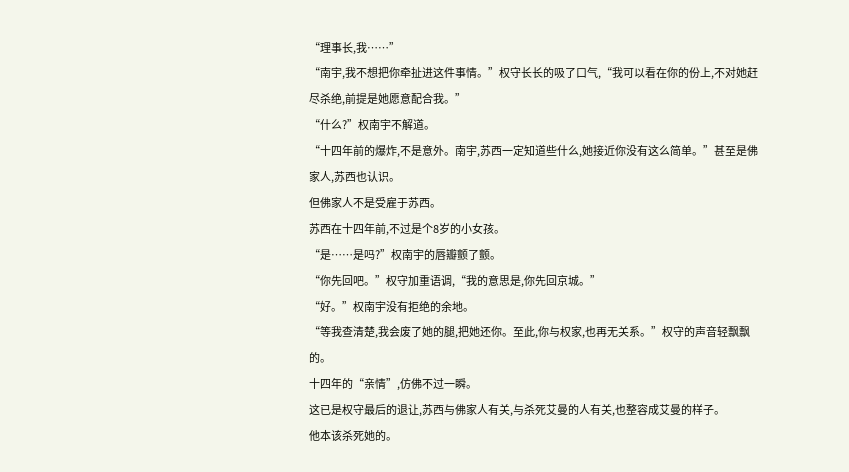“理事长,我……”
“南宇,我不想把你牵扯进这件事情。”权守长长的吸了口气,“我可以看在你的份上,不对她赶尽杀绝,前提是她愿意配合我。”
“什么?”权南宇不解道。
“十四年前的爆炸,不是意外。南宇,苏西一定知道些什么,她接近你没有这么简单。”甚至是佛家人,苏西也认识。
但佛家人不是受雇于苏西。
苏西在十四年前,不过是个8岁的小女孩。
“是……是吗?”权南宇的唇瓣颤了颤。
“你先回吧。”权守加重语调,“我的意思是,你先回京城。”
“好。”权南宇没有拒绝的余地。
“等我查清楚,我会废了她的腿,把她还你。至此,你与权家,也再无关系。”权守的声音轻飘飘的。
十四年的“亲情”,仿佛不过一瞬。
这已是权守最后的退让,苏西与佛家人有关,与杀死艾曼的人有关,也整容成艾曼的样子。
他本该杀死她的。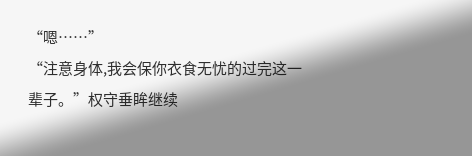“嗯……”
“注意身体,我会保你衣食无忧的过完这一辈子。”权守垂眸继续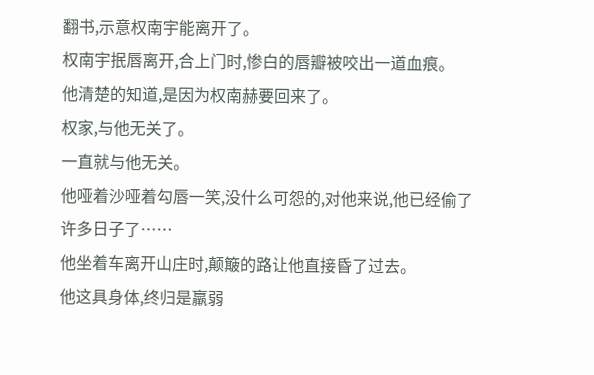翻书,示意权南宇能离开了。
权南宇抿唇离开,合上门时,惨白的唇瓣被咬出一道血痕。
他清楚的知道,是因为权南赫要回来了。
权家,与他无关了。
一直就与他无关。
他哑着沙哑着勾唇一笑,没什么可怨的,对他来说,他已经偷了许多日子了……
他坐着车离开山庄时,颠簸的路让他直接昏了过去。
他这具身体,终归是羸弱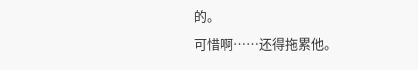的。
可惜啊……还得拖累他。